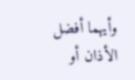وأيهما أفضل الأذان أو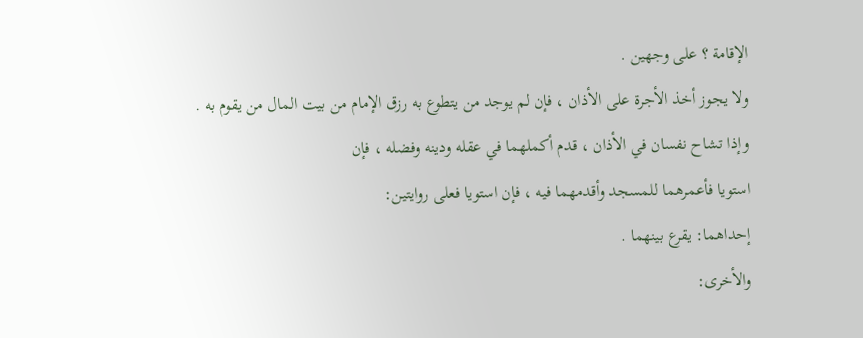الإقامة ؟ على وجهين .
ولا يجوز أخذ الأجرة على الأذان ، فإن لم يوجد من يتطوع به رزق الإمام من بيت المال من يقوم به .
وإذا تشاح نفسان في الأذان ، قدم أكملهما في عقله ودينه وفضله ، فإن
استويا فأعمرهما للمسجد وأقدمهما فيه ، فإن استويا فعلى روايتين:
إحداهما: يقرع بينهما .
والأخرى: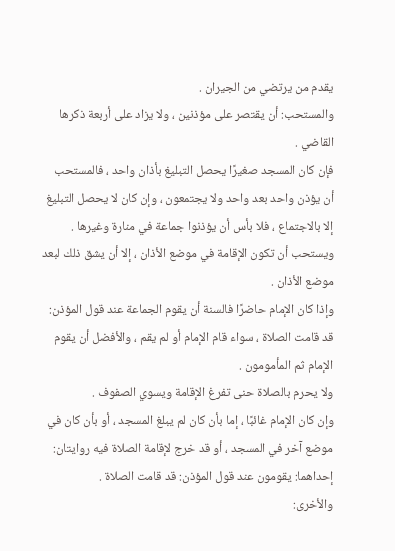يقدم من يرتضي من الجيران .
والمستحب: أن يقتصر على مؤذنين ، ولا يزاد على أربعة ذكرها القاضي .
فإن كان المسجد صغيرًا يحصل التبليغ بأذان واحد ، فالمستحب أن يؤذن واحد بعد واحد ولا يجتمعون ، وإن كان لا يحصل التبليغ إلا بالاجتماع ، فلا بأس أن يؤذنوا جماعة في منارة وغيرها .
ويستحب أن تكون الإقامة في موضع الأذان ، إلا أن يشق ذلك لبعد موضع الأذان .
وإذا كان الإمام حاضرًا فالسنة أن يقوم الجماعة عند قول المؤذن: قد قامت الصلاة ، سواء قام الإمام أو لم يقم ، والأفضل أن يقوم الإمام ثم المأمومون .
ولا يحرم بالصلاة حنى تفرغ الإقامة ويسوي الصفوف .
وإن كان الإمام غائبًا ، إما بأن كان لم يبلغ المسجد ، أو بأن كان في موضع آخر في المسجد ، أو قد خرج لإقامة الصلاة فيه روايتان: إحداهما: يقومون عند قول المؤذن: قد قامت الصلاة .
والأخرى: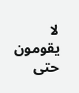لا يقومون حتى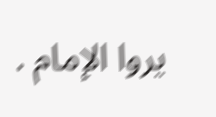يروا الإمام .